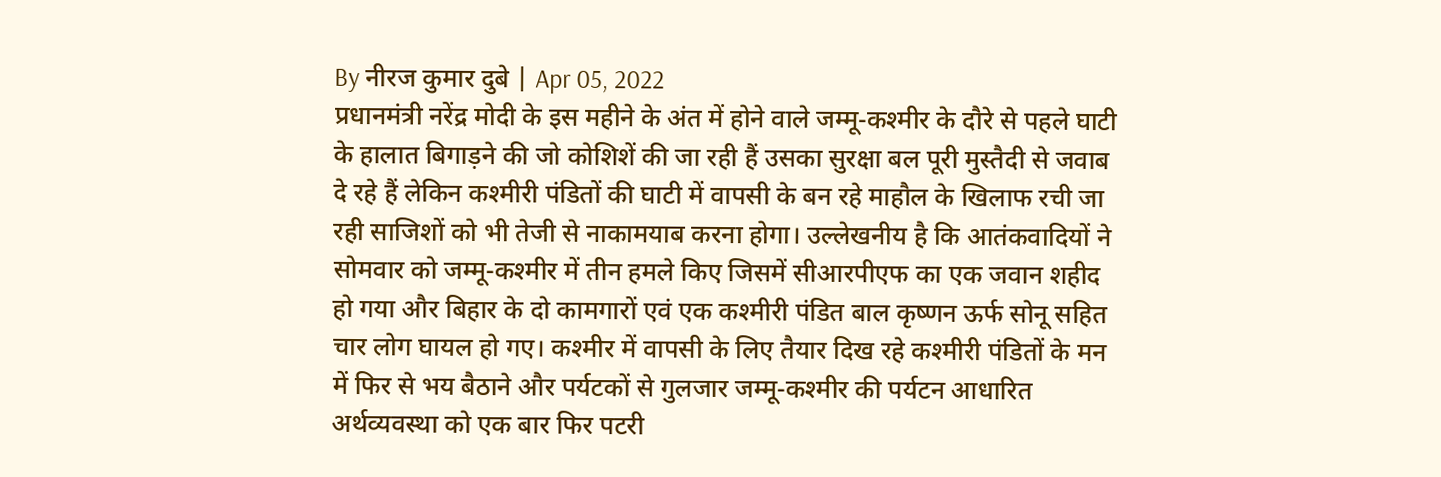By नीरज कुमार दुबे | Apr 05, 2022
प्रधानमंत्री नरेंद्र मोदी के इस महीने के अंत में होने वाले जम्मू-कश्मीर के दौरे से पहले घाटी के हालात बिगाड़ने की जो कोशिशें की जा रही हैं उसका सुरक्षा बल पूरी मुस्तैदी से जवाब दे रहे हैं लेकिन कश्मीरी पंडितों की घाटी में वापसी के बन रहे माहौल के खिलाफ रची जा रही साजिशों को भी तेजी से नाकामयाब करना होगा। उल्लेखनीय है कि आतंकवादियों ने सोमवार को जम्मू-कश्मीर में तीन हमले किए जिसमें सीआरपीएफ का एक जवान शहीद हो गया और बिहार के दो कामगारों एवं एक कश्मीरी पंडित बाल कृष्णन ऊर्फ सोनू सहित चार लोग घायल हो गए। कश्मीर में वापसी के लिए तैयार दिख रहे कश्मीरी पंडितों के मन में फिर से भय बैठाने और पर्यटकों से गुलजार जम्मू-कश्मीर की पर्यटन आधारित अर्थव्यवस्था को एक बार फिर पटरी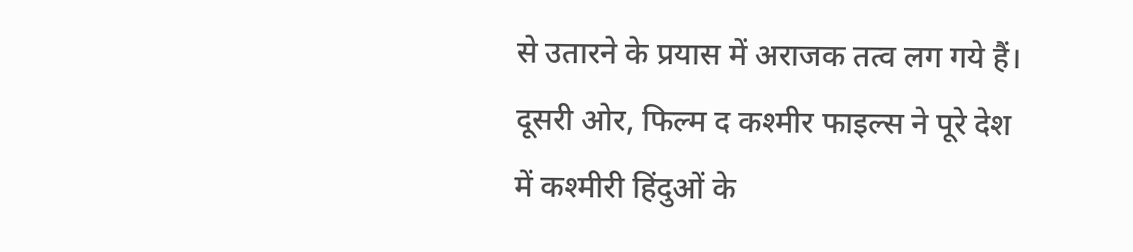से उतारने के प्रयास में अराजक तत्व लग गये हैं।
दूसरी ओर, फिल्म द कश्मीर फाइल्स ने पूरे देश में कश्मीरी हिंदुओं के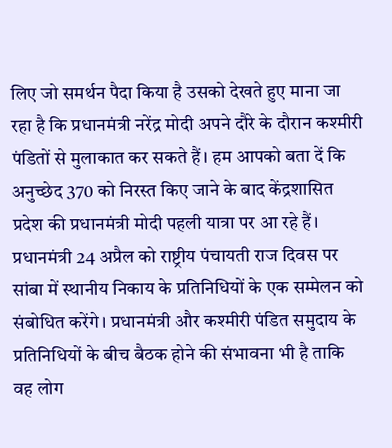लिए जो समर्थन पैदा किया है उसको देखते हुए माना जा रहा है कि प्रधानमंत्री नरेंद्र मोदी अपने दौरे के दौरान कश्मीरी पंडितों से मुलाकात कर सकते हैं। हम आपको बता दें कि अनुच्छेद 370 को निरस्त किए जाने के बाद केंद्रशासित प्रदेश की प्रधानमंत्री मोदी पहली यात्रा पर आ रहे हैं। प्रधानमंत्री 24 अप्रैल को राष्ट्रीय पंचायती राज दिवस पर सांबा में स्थानीय निकाय के प्रतिनिधियों के एक सम्मेलन को संबोधित करेंगे। प्रधानमंत्री और कश्मीरी पंडित समुदाय के प्रतिनिधियों के बीच बैठक होने की संभावना भी है ताकि वह लोग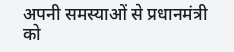अपनी समस्याओं से प्रधानमंत्री को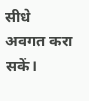सीधे अवगत करा सकें।